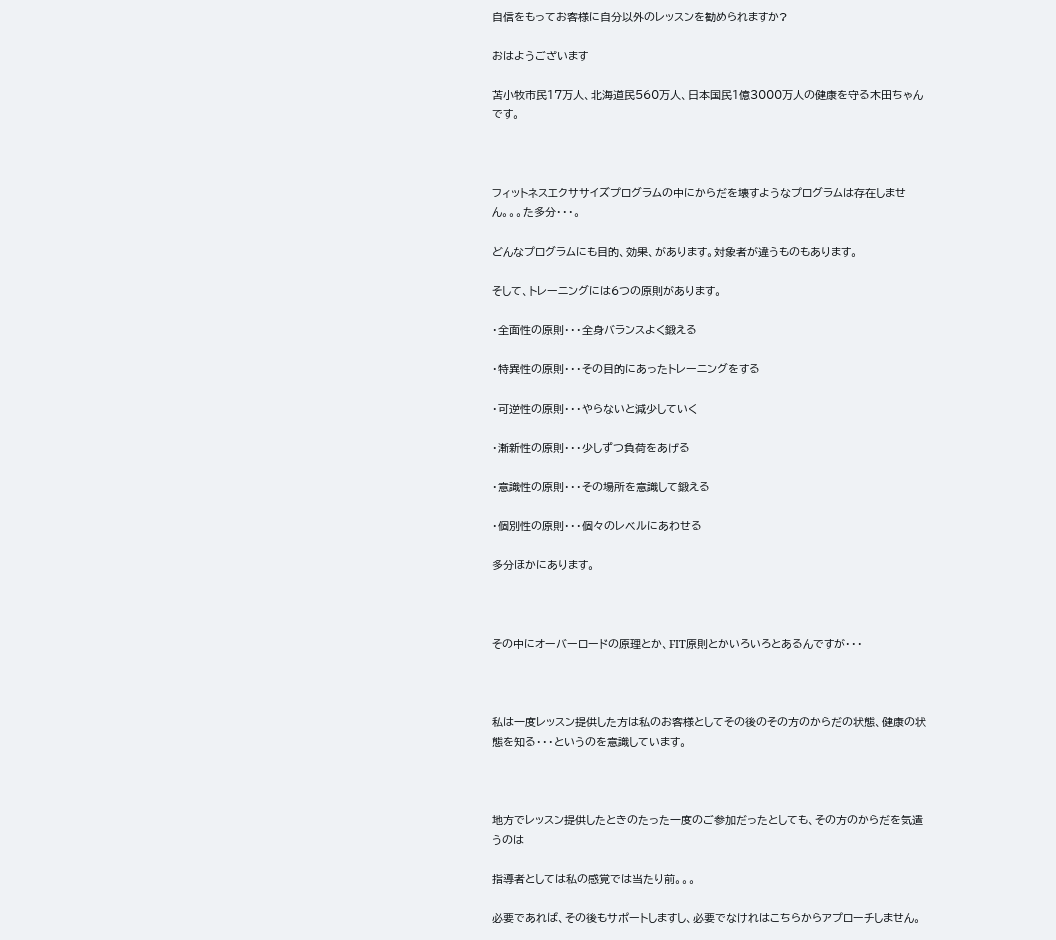自信をもってお客様に自分以外のレッスンを勧められますか?

おはようございます

苫小牧市民17万人、北海道民560万人、日本国民1億3000万人の健康を守る木田ちゃんです。



フィットネスエクササイズプログラムの中にからだを壊すようなプログラムは存在しません。。。た多分・・・。

どんなプログラムにも目的、効果、があります。対象者が違うものもあります。

そして、トレーニングには6つの原則があります。

・全面性の原則・・・全身バランスよく鍛える

・特異性の原則・・・その目的にあったトレーニングをする

・可逆性の原則・・・やらないと減少していく

・漸新性の原則・・・少しずつ負荷をあげる

・意識性の原則・・・その場所を意識して鍛える

・個別性の原則・・・個々のレベルにあわせる

多分ほかにあります。



その中にオーバーロードの原理とか、FIT原則とかいろいろとあるんですが・・・



私は一度レッスン提供した方は私のお客様としてその後のその方のからだの状態、健康の状態を知る・・・というのを意識しています。



地方でレッスン提供したときのたった一度のご参加だったとしても、その方のからだを気遣うのは

指導者としては私の感覚では当たり前。。。

必要であれば、その後もサポートしますし、必要でなけれはこちらからアプローチしません。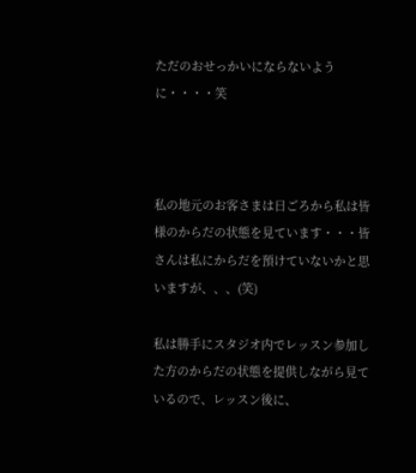ただのおせっかいにならないように・・・・笑



私の地元のお客さまは日ごろから私は皆様のからだの状態を見ています・・・皆さんは私にからだを預けていないかと思いますが、、、(笑)

私は勝手にスタジオ内でレッスン参加した方のからだの状態を提供しながら見ているので、レッスン後に、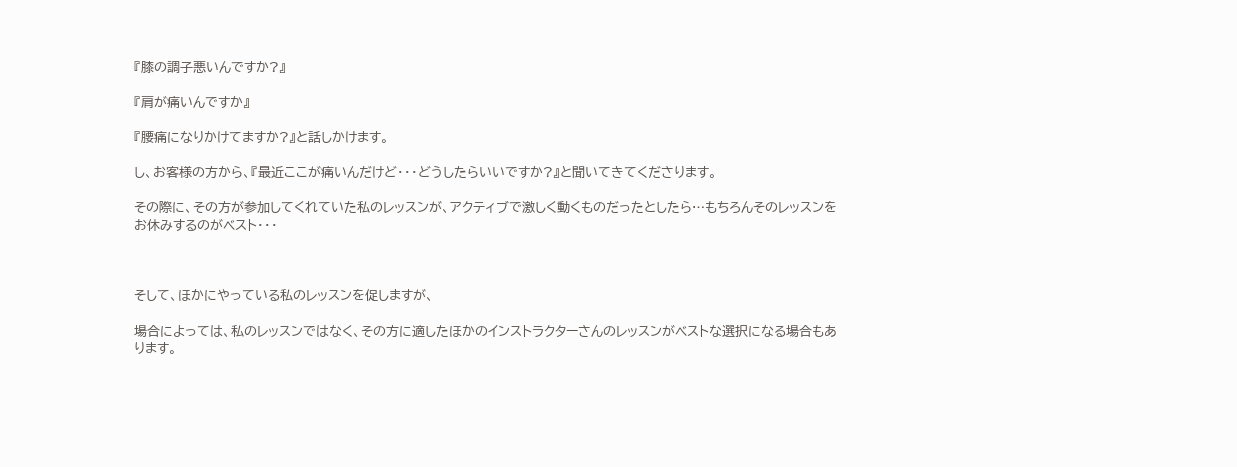『膝の調子悪いんですか?』

『肩が痛いんですか』

『腰痛になりかけてますか?』と話しかけます。

し、お客様の方から、『最近ここが痛いんだけど・・・どうしたらいいですか?』と聞いてきてくださります。

その際に、その方が参加してくれていた私のレッスンが、アクティブで激しく動くものだったとしたら…もちろんそのレッスンをお休みするのがベスト・・・



そして、ほかにやっている私のレッスンを促しますが、

場合によっては、私のレッスンではなく、その方に適したほかのインストラクターさんのレッスンがベストな選択になる場合もあります。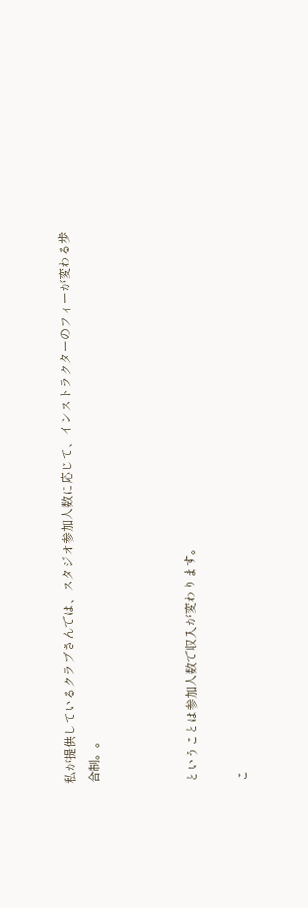私が提供しているクラブさんでは、スタジオ参加人数に応じて、インストラクターのフィーが変わる歩合制。。



ということは参加人数で収入が変わります。

こ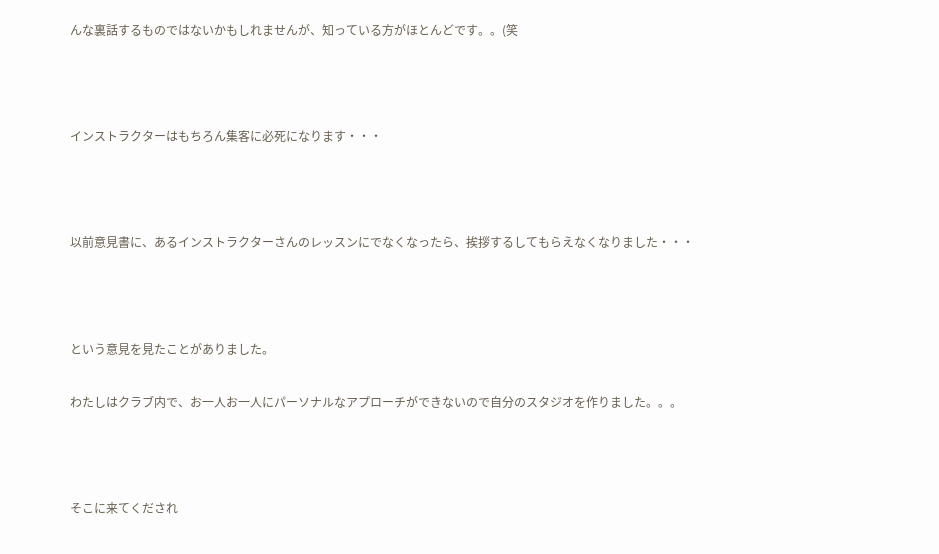んな裏話するものではないかもしれませんが、知っている方がほとんどです。。(笑



インストラクターはもちろん集客に必死になります・・・



以前意見書に、あるインストラクターさんのレッスンにでなくなったら、挨拶するしてもらえなくなりました・・・



という意見を見たことがありました。

わたしはクラブ内で、お一人お一人にパーソナルなアプローチができないので自分のスタジオを作りました。。。



そこに来てくだされ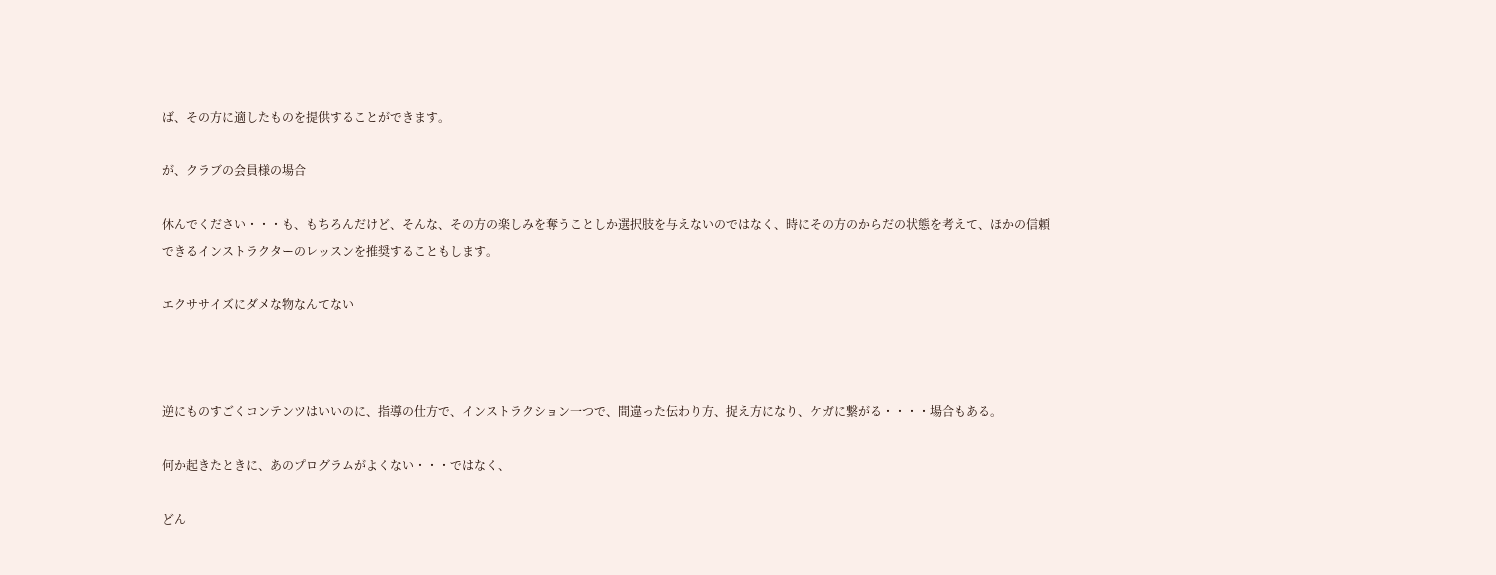ば、その方に適したものを提供することができます。

が、クラブの会員様の場合

休んでください・・・も、もちろんだけど、そんな、その方の楽しみを奪うことしか選択肢を与えないのではなく、時にその方のからだの状態を考えて、ほかの信頼できるインストラクターのレッスンを推奨することもします。

エクササイズにダメな物なんてない



逆にものすごくコンテンツはいいのに、指導の仕方で、インストラクション一つで、間違った伝わり方、捉え方になり、ケガに繋がる・・・・場合もある。

何か起きたときに、あのプログラムがよくない・・・ではなく、

どん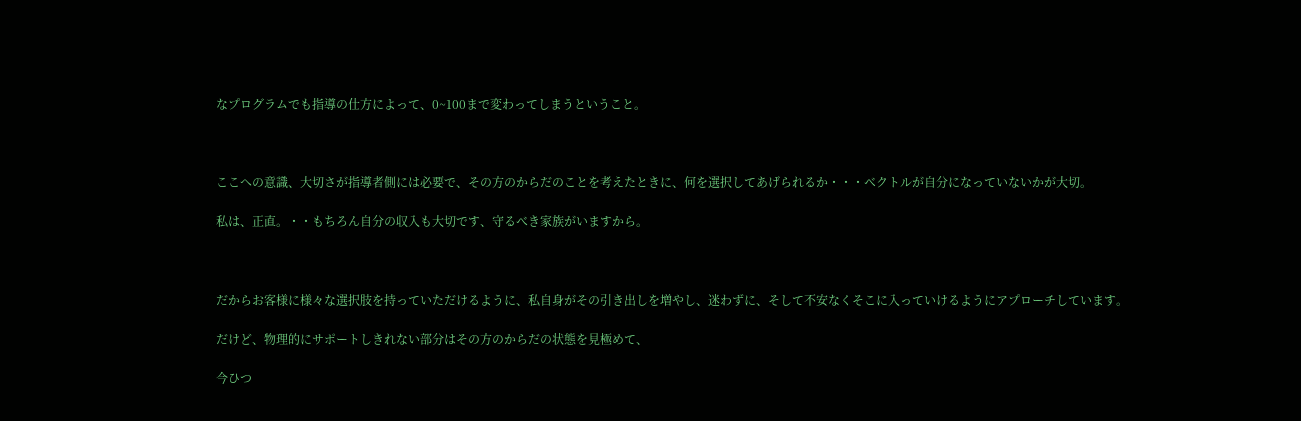なプログラムでも指導の仕方によって、0~100まで変わってしまうということ。



ここへの意識、大切さが指導者側には必要で、その方のからだのことを考えたときに、何を選択してあげられるか・・・ベクトルが自分になっていないかが大切。

私は、正直。・・もちろん自分の収入も大切です、守るべき家族がいますから。



だからお客様に様々な選択肢を持っていただけるように、私自身がその引き出しを増やし、迷わずに、そして不安なくそこに入っていけるようにアプローチしています。

だけど、物理的にサポートしきれない部分はその方のからだの状態を見極めて、

今ひつ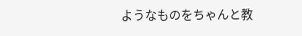ようなものをちゃんと教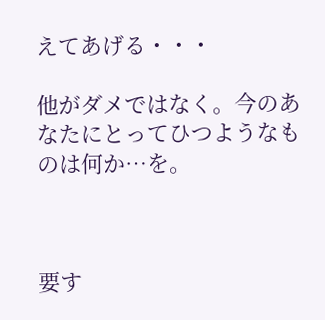えてあげる・・・

他がダメではなく。今のあなたにとってひつようなものは何か…を。



要す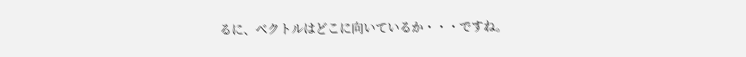るに、ベクトルはどこに向いているか・・・ですね。